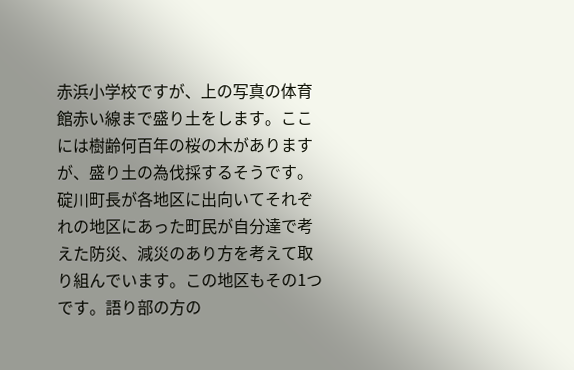赤浜小学校ですが、上の写真の体育館赤い線まで盛り土をします。ここには樹齢何百年の桜の木がありますが、盛り土の為伐採するそうです。碇川町長が各地区に出向いてそれぞれの地区にあった町民が自分達で考えた防災、減災のあり方を考えて取り組んでいます。この地区もその1つです。語り部の方の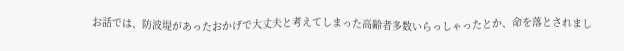お話では、防波堤があったおかげで大丈夫と考えてしまった高齢者多数いらっしゃったとか、命を落とされまし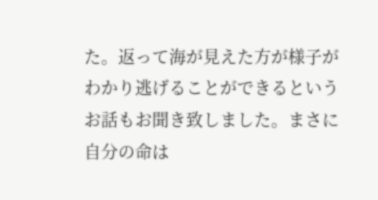た。返って海が見えた方が様子がわかり逃げることができるというお話もお聞き致しました。まさに自分の命は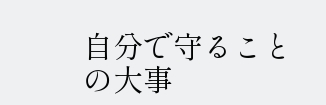自分で守ることの大事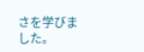さを学びました。